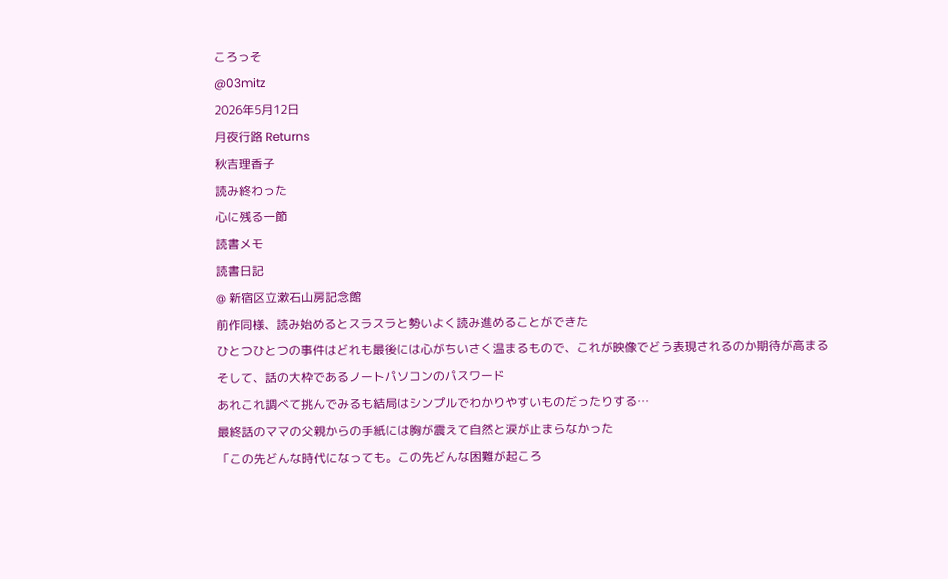ころっそ
@03mitz
2026年5月12日
月夜行路 Returns
秋吉理香子
読み終わった
心に残る一節
読書メモ
読書日記
@ 新宿区立漱石山房記念館
前作同様、読み始めるとスラスラと勢いよく読み進めることができた
ひとつひとつの事件はどれも最後には心がちいさく温まるもので、これが映像でどう表現されるのか期待が高まる
そして、話の大枠であるノートパソコンのパスワード
あれこれ調べて挑んでみるも結局はシンプルでわかりやすいものだったりする…
最終話のママの父親からの手紙には胸が震えて自然と涙が止まらなかった
「この先どんな時代になっても。この先どんな困難が起ころ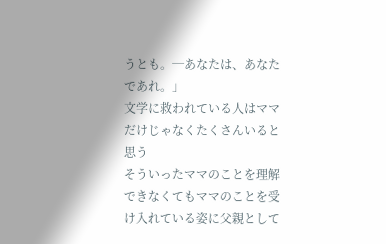うとも。─あなたは、あなたであれ。」
文学に救われている人はママだけじゃなくたくさんいると思う
そういったママのことを理解できなくてもママのことを受け入れている姿に父親として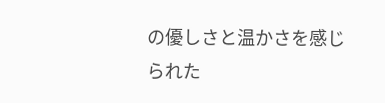の優しさと温かさを感じられた